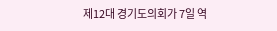제12대 경기도의회가 7일 역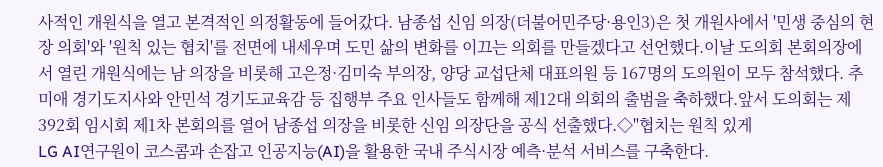사적인 개원식을 열고 본격적인 의정활동에 들어갔다. 남종섭 신임 의장(더불어민주당·용인3)은 첫 개원사에서 '민생 중심의 현장 의회'와 '원칙 있는 협치'를 전면에 내세우며 도민 삶의 변화를 이끄는 의회를 만들겠다고 선언했다.이날 도의회 본회의장에서 열린 개원식에는 남 의장을 비롯해 고은정·김미숙 부의장, 양당 교섭단체 대표의원 등 167명의 도의원이 모두 참석했다. 추미애 경기도지사와 안민석 경기도교육감 등 집행부 주요 인사들도 함께해 제12대 의회의 출범을 축하했다.앞서 도의회는 제392회 임시회 제1차 본회의를 열어 남종섭 의장을 비롯한 신임 의장단을 공식 선출했다.◇"협치는 원칙 있게
LG AI연구원이 코스콤과 손잡고 인공지능(AI)을 활용한 국내 주식시장 예측·분석 서비스를 구축한다.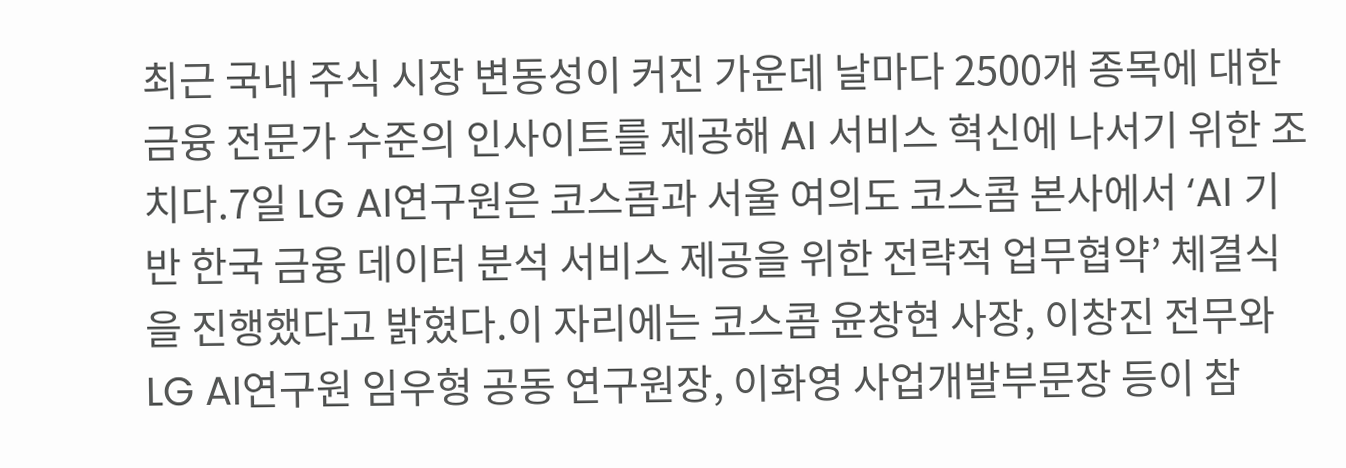최근 국내 주식 시장 변동성이 커진 가운데 날마다 2500개 종목에 대한 금융 전문가 수준의 인사이트를 제공해 AI 서비스 혁신에 나서기 위한 조치다.7일 LG AI연구원은 코스콤과 서울 여의도 코스콤 본사에서 ‘AI 기반 한국 금융 데이터 분석 서비스 제공을 위한 전략적 업무협약’ 체결식을 진행했다고 밝혔다.이 자리에는 코스콤 윤창현 사장, 이창진 전무와 LG AI연구원 임우형 공동 연구원장, 이화영 사업개발부문장 등이 참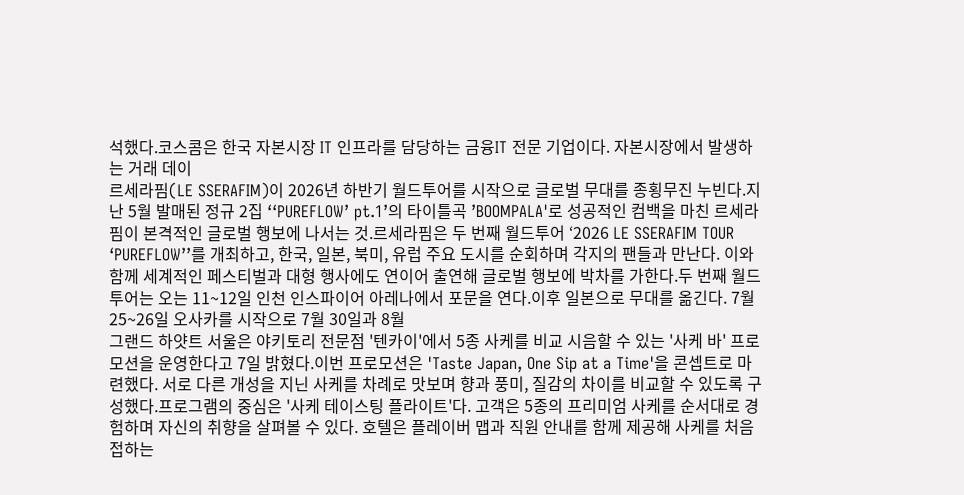석했다.코스콤은 한국 자본시장 IT 인프라를 담당하는 금융IT 전문 기업이다. 자본시장에서 발생하는 거래 데이
르세라핌(LE SSERAFIM)이 2026년 하반기 월드투어를 시작으로 글로벌 무대를 종횡무진 누빈다.지난 5월 발매된 정규 2집 ‘‘PUREFLOW’ pt.1’의 타이틀곡 ’BOOMPALA'로 성공적인 컴백을 마친 르세라핌이 본격적인 글로벌 행보에 나서는 것.르세라핌은 두 번째 월드투어 ‘2026 LE SSERAFIM TOUR ‘PUREFLOW’’를 개최하고, 한국, 일본, 북미, 유럽 주요 도시를 순회하며 각지의 팬들과 만난다. 이와 함께 세계적인 페스티벌과 대형 행사에도 연이어 출연해 글로벌 행보에 박차를 가한다.두 번째 월드투어는 오는 11~12일 인천 인스파이어 아레나에서 포문을 연다.이후 일본으로 무대를 옮긴다. 7월 25~26일 오사카를 시작으로 7월 30일과 8월
그랜드 하얏트 서울은 야키토리 전문점 '텐카이'에서 5종 사케를 비교 시음할 수 있는 '사케 바' 프로모션을 운영한다고 7일 밝혔다.이번 프로모션은 'Taste Japan, One Sip at a Time'을 콘셉트로 마련했다. 서로 다른 개성을 지닌 사케를 차례로 맛보며 향과 풍미, 질감의 차이를 비교할 수 있도록 구성했다.프로그램의 중심은 '사케 테이스팅 플라이트'다. 고객은 5종의 프리미엄 사케를 순서대로 경험하며 자신의 취향을 살펴볼 수 있다. 호텔은 플레이버 맵과 직원 안내를 함께 제공해 사케를 처음 접하는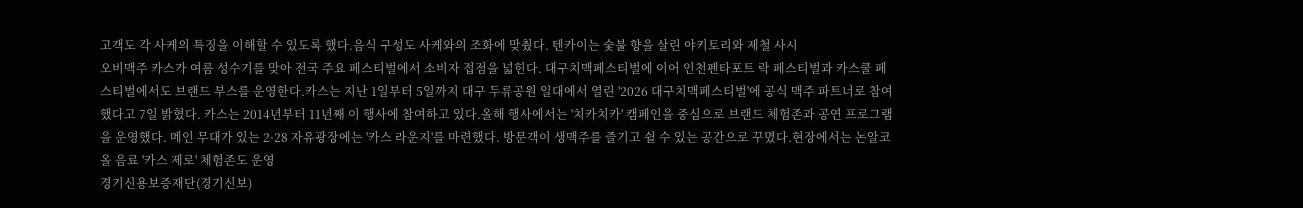고객도 각 사케의 특징을 이해할 수 있도록 했다.음식 구성도 사케와의 조화에 맞췄다. 텐카이는 숯불 향을 살린 야키토리와 제철 사시
오비맥주 카스가 여름 성수기를 맞아 전국 주요 페스티벌에서 소비자 접점을 넓힌다. 대구치맥페스티벌에 이어 인천펜타포트 락 페스티벌과 카스쿨 페스티벌에서도 브랜드 부스를 운영한다.카스는 지난 1일부터 5일까지 대구 두류공원 일대에서 열린 '2026 대구치맥페스티벌'에 공식 맥주 파트너로 참여했다고 7일 밝혔다. 카스는 2014년부터 11년째 이 행사에 참여하고 있다.올해 행사에서는 '치카치카' 캠페인을 중심으로 브랜드 체험존과 공연 프로그램을 운영했다. 메인 무대가 있는 2·28 자유광장에는 '카스 라운지'를 마련했다. 방문객이 생맥주를 즐기고 쉴 수 있는 공간으로 꾸몄다.현장에서는 논알코올 음료 '카스 제로' 체험존도 운영
경기신용보증재단(경기신보)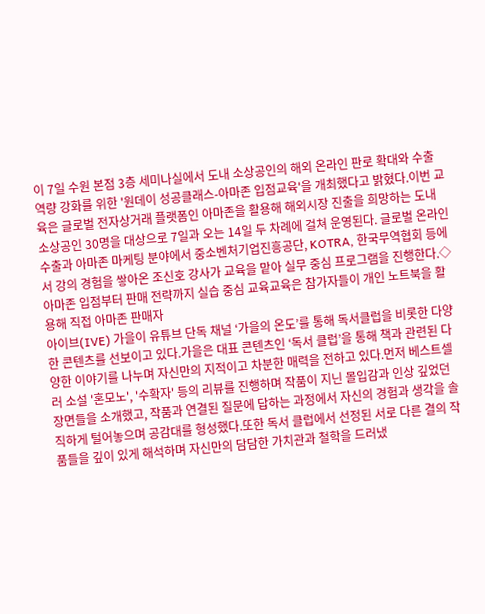이 7일 수원 본점 3층 세미나실에서 도내 소상공인의 해외 온라인 판로 확대와 수출 역량 강화를 위한 '원데이 성공클래스-아마존 입점교육'을 개최했다고 밝혔다.이번 교육은 글로벌 전자상거래 플랫폼인 아마존을 활용해 해외시장 진출을 희망하는 도내 소상공인 30명을 대상으로 7일과 오는 14일 두 차례에 걸쳐 운영된다. 글로벌 온라인 수출과 아마존 마케팅 분야에서 중소벤처기업진흥공단, KOTRA, 한국무역협회 등에서 강의 경험을 쌓아온 조신호 강사가 교육을 맡아 실무 중심 프로그램을 진행한다.◇아마존 입점부터 판매 전략까지 실습 중심 교육교육은 참가자들이 개인 노트북을 활용해 직접 아마존 판매자
아이브(IVE) 가을이 유튜브 단독 채널 ‘가을의 온도’를 통해 독서클럽을 비롯한 다양한 콘텐츠를 선보이고 있다.가을은 대표 콘텐츠인 ‘독서 클럽’을 통해 책과 관련된 다양한 이야기를 나누며 자신만의 지적이고 차분한 매력을 전하고 있다.먼저 베스트셀러 소설 '혼모노', '수확자' 등의 리뷰를 진행하며 작품이 지닌 몰입감과 인상 깊었던 장면들을 소개했고, 작품과 연결된 질문에 답하는 과정에서 자신의 경험과 생각을 솔직하게 털어놓으며 공감대를 형성했다.또한 독서 클럽에서 선정된 서로 다른 결의 작품들을 깊이 있게 해석하며 자신만의 담담한 가치관과 철학을 드러냈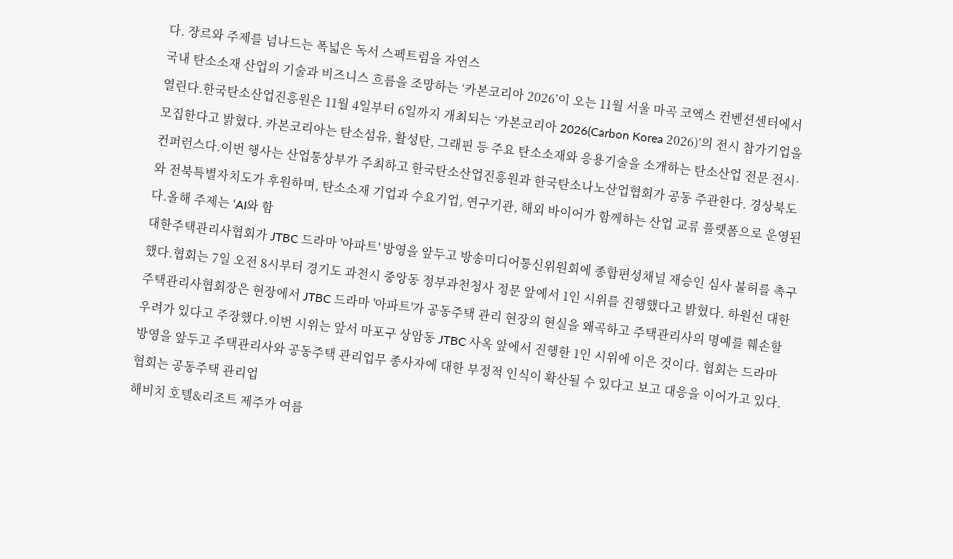다. 장르와 주제를 넘나드는 폭넓은 독서 스펙트럼을 자연스
국내 탄소소재 산업의 기술과 비즈니스 흐름을 조망하는 ‘카본코리아 2026’이 오는 11월 서울 마곡 코엑스 컨벤션센터에서 열린다.한국탄소산업진흥원은 11월 4일부터 6일까지 개최되는 ‘카본코리아 2026(Carbon Korea 2026)’의 전시 참가기업을 모집한다고 밝혔다. 카본코리아는 탄소섬유, 활성탄, 그래핀 등 주요 탄소소재와 응용기술을 소개하는 탄소산업 전문 전시·컨퍼런스다.이번 행사는 산업통상부가 주최하고 한국탄소산업진흥원과 한국탄소나노산업협회가 공동 주관한다. 경상북도와 전북특별자치도가 후원하며, 탄소소재 기업과 수요기업, 연구기관, 해외 바이어가 함께하는 산업 교류 플랫폼으로 운영된다.올해 주제는 ‘AI와 함
대한주택관리사협회가 JTBC 드라마 '아파트' 방영을 앞두고 방송미디어통신위원회에 종합편성채널 재승인 심사 불허를 촉구했다.협회는 7일 오전 8시부터 경기도 과천시 중앙동 정부과천청사 정문 앞에서 1인 시위를 진행했다고 밝혔다. 하원선 대한주택관리사협회장은 현장에서 JTBC 드라마 '아파트'가 공동주택 관리 현장의 현실을 왜곡하고 주택관리사의 명예를 훼손할 우려가 있다고 주장했다.이번 시위는 앞서 마포구 상암동 JTBC 사옥 앞에서 진행한 1인 시위에 이은 것이다. 협회는 드라마 방영을 앞두고 주택관리사와 공동주택 관리업무 종사자에 대한 부정적 인식이 확산될 수 있다고 보고 대응을 이어가고 있다.협회는 공동주택 관리업
해비치 호텔&리조트 제주가 여름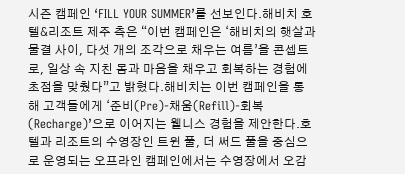시즌 캠페인 ‘FILL YOUR SUMMER’를 선보인다.해비치 호텔&리조트 제주 측은 “이번 캠페인은 ‘해비치의 햇살과 물결 사이, 다섯 개의 조각으로 채우는 여름’을 콘셉트로, 일상 속 지친 몸과 마음을 채우고 회복하는 경험에 초점을 맞췄다”고 밝혔다.해비치는 이번 캠페인을 통해 고객들에게 ‘준비(Pre)-채움(Refill)-회복(Recharge)’으로 이어지는 웰니스 경험을 제안한다.호텔과 리조트의 수영장인 트윈 풀, 더 써드 풀을 중심으로 운영되는 오프라인 캠페인에서는 수영장에서 오감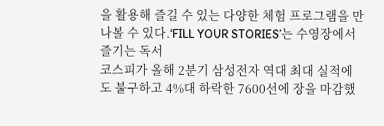을 활용해 즐길 수 있는 다양한 체험 프로그램을 만나볼 수 있다.‘FILL YOUR STORIES’는 수영장에서 즐기는 독서
코스피가 올해 2분기 삼성전자 역대 최대 실적에도 불구하고 4%대 하락한 7600선에 장을 마감했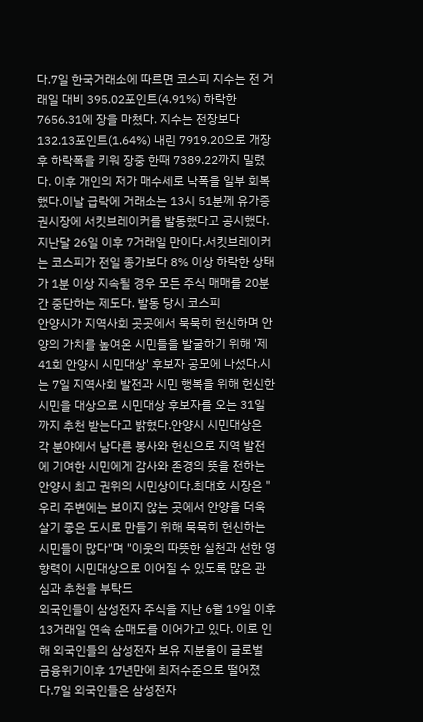다.7일 한국거래소에 따르면 코스피 지수는 전 거래일 대비 395.02포인트(4.91%) 하락한 7656.31에 장을 마쳤다. 지수는 전장보다 132.13포인트(1.64%) 내린 7919.20으로 개장 후 하락폭을 키워 장중 한때 7389.22까지 밀렸다. 이후 개인의 저가 매수세로 낙폭을 일부 회복했다.이날 급락에 거래소는 13시 51분께 유가증권시장에 서킷브레이커를 발동했다고 공시했다. 지난달 26일 이후 7거래일 만이다.서킷브레이커는 코스피가 전일 종가보다 8% 이상 하락한 상태가 1분 이상 지속될 경우 모든 주식 매매를 20분간 중단하는 제도다. 발동 당시 코스피
안양시가 지역사회 곳곳에서 묵묵히 헌신하며 안양의 가치를 높여온 시민들을 발굴하기 위해 '제41회 안양시 시민대상' 후보자 공모에 나섰다.시는 7일 지역사회 발전과 시민 행복을 위해 헌신한 시민을 대상으로 시민대상 후보자를 오는 31일까지 추천 받는다고 밝혔다.안양시 시민대상은 각 분야에서 남다른 봉사와 헌신으로 지역 발전에 기여한 시민에게 감사와 존경의 뜻을 전하는 안양시 최고 권위의 시민상이다.최대호 시장은 "우리 주변에는 보이지 않는 곳에서 안양을 더욱 살기 좋은 도시로 만들기 위해 묵묵히 헌신하는 시민들이 많다"며 "이웃의 따뜻한 실천과 선한 영향력이 시민대상으로 이어질 수 있도록 많은 관심과 추천을 부탁드
외국인들이 삼성전자 주식을 지난 6월 19일 이후 13거래일 연속 순매도를 이어가고 있다. 이로 인해 외국인들의 삼성전자 보유 지분율이 글로벌 금융위기이후 17년만에 최저수준으로 떨어졌다.7일 외국인들은 삼성전자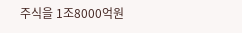주식을 1조8000억원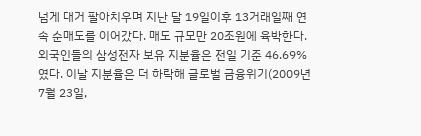넘게 대거 팔아치우며 지난 달 19일이후 13거래일째 연속 순매도를 이어갔다. 매도 규모만 20조원에 육박한다.외국인들의 삼성전자 보유 지분율은 전일 기준 46.69% 였다. 이날 지분율은 더 하락해 글로벌 금융위기(2009년 7월 23일,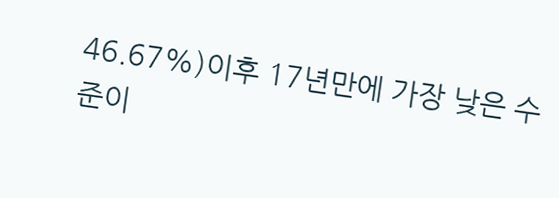46.67%)이후 17년만에 가장 낮은 수준이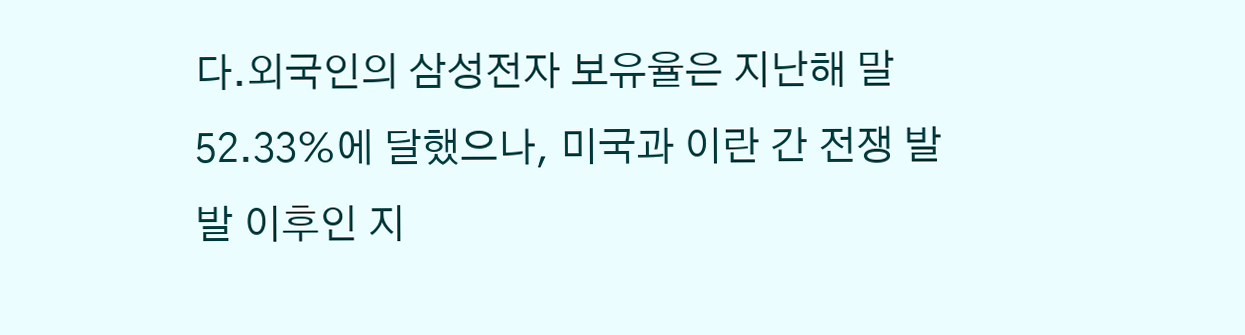다.외국인의 삼성전자 보유율은 지난해 말 52.33%에 달했으나, 미국과 이란 간 전쟁 발발 이후인 지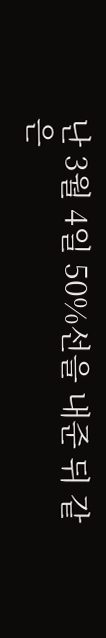난 3월 4일 50%선을 내준 뒤 같은